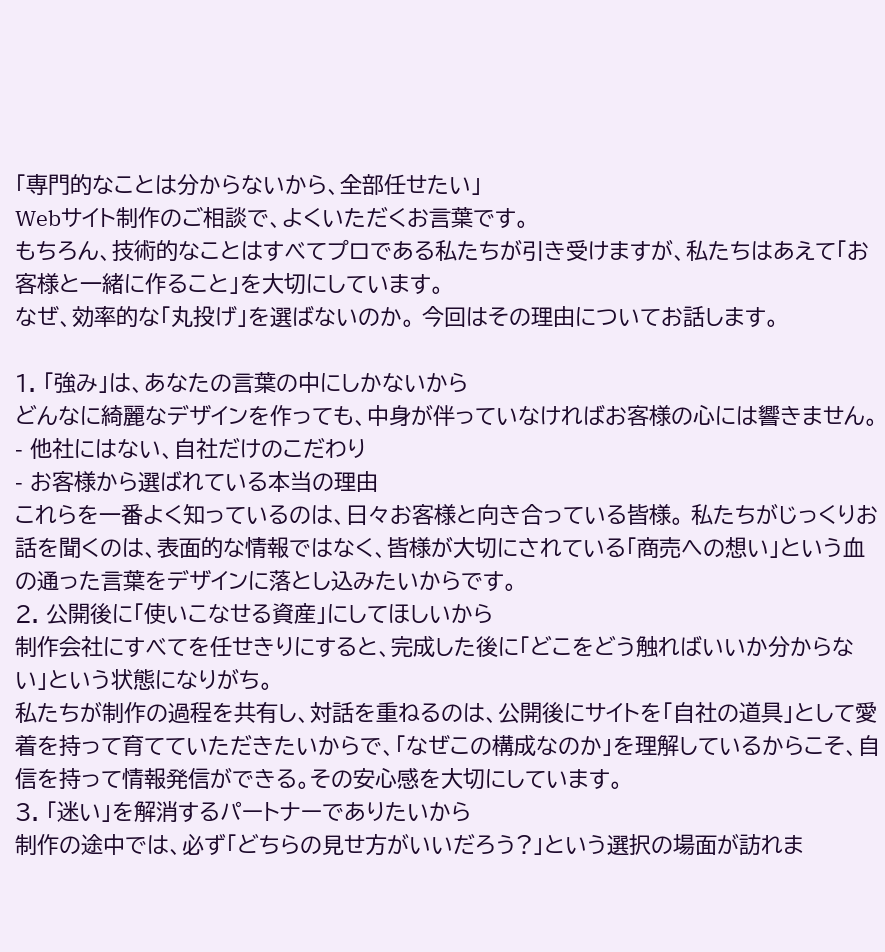「専門的なことは分からないから、全部任せたい」
Webサイト制作のご相談で、よくいただくお言葉です。
もちろん、技術的なことはすべてプロである私たちが引き受けますが、私たちはあえて「お客様と一緒に作ること」を大切にしています。
なぜ、効率的な「丸投げ」を選ばないのか。 今回はその理由についてお話します。

1. 「強み」は、あなたの言葉の中にしかないから
どんなに綺麗なデザインを作っても、中身が伴っていなければお客様の心には響きません。
- 他社にはない、自社だけのこだわり
- お客様から選ばれている本当の理由
これらを一番よく知っているのは、日々お客様と向き合っている皆様。 私たちがじっくりお話を聞くのは、表面的な情報ではなく、皆様が大切にされている「商売への想い」という血の通った言葉をデザインに落とし込みたいからです。
2. 公開後に「使いこなせる資産」にしてほしいから
制作会社にすべてを任せきりにすると、完成した後に「どこをどう触ればいいか分からない」という状態になりがち。
私たちが制作の過程を共有し、対話を重ねるのは、公開後にサイトを「自社の道具」として愛着を持って育てていただきたいからで、「なぜこの構成なのか」を理解しているからこそ、自信を持って情報発信ができる。その安心感を大切にしています。
3. 「迷い」を解消するパートナーでありたいから
制作の途中では、必ず「どちらの見せ方がいいだろう?」という選択の場面が訪れま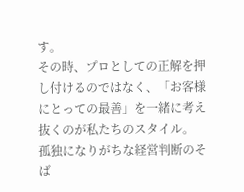す。
その時、プロとしての正解を押し付けるのではなく、「お客様にとっての最善」を一緒に考え抜くのが私たちのスタイル。
孤独になりがちな経営判断のそば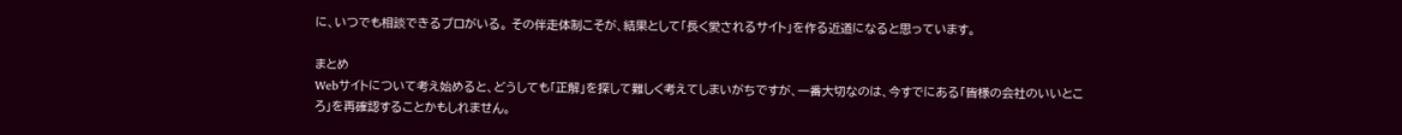に、いつでも相談できるプロがいる。 その伴走体制こそが、結果として「長く愛されるサイト」を作る近道になると思っています。

まとめ
Webサイトについて考え始めると、どうしても「正解」を探して難しく考えてしまいがちですが、一番大切なのは、今すでにある「皆様の会社のいいところ」を再確認することかもしれません。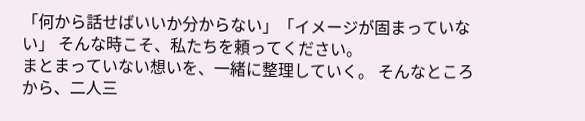「何から話せばいいか分からない」「イメージが固まっていない」 そんな時こそ、私たちを頼ってください。
まとまっていない想いを、一緒に整理していく。 そんなところから、二人三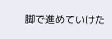脚で進めていけた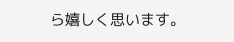ら嬉しく思います。